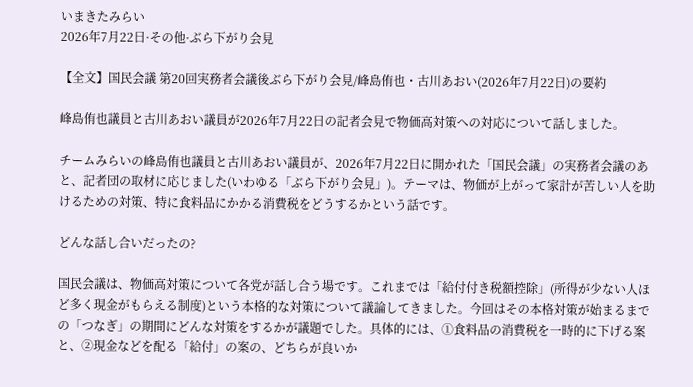いまきたみらい
2026年7月22日·その他·ぶら下がり会見

【全文】国民会議 第20回実務者会議後ぶら下がり会見/峰島侑也・古川あおい(2026年7月22日)の要約

峰島侑也議員と古川あおい議員が2026年7月22日の記者会見で物価高対策への対応について話しました。

チームみらいの峰島侑也議員と古川あおい議員が、2026年7月22日に開かれた「国民会議」の実務者会議のあと、記者団の取材に応じました(いわゆる「ぶら下がり会見」)。テーマは、物価が上がって家計が苦しい人を助けるための対策、特に食料品にかかる消費税をどうするかという話です。

どんな話し合いだったの?

国民会議は、物価高対策について各党が話し合う場です。これまでは「給付付き税額控除」(所得が少ない人ほど多く現金がもらえる制度)という本格的な対策について議論してきました。今回はその本格対策が始まるまでの「つなぎ」の期間にどんな対策をするかが議題でした。具体的には、①食料品の消費税を一時的に下げる案と、②現金などを配る「給付」の案の、どちらが良いか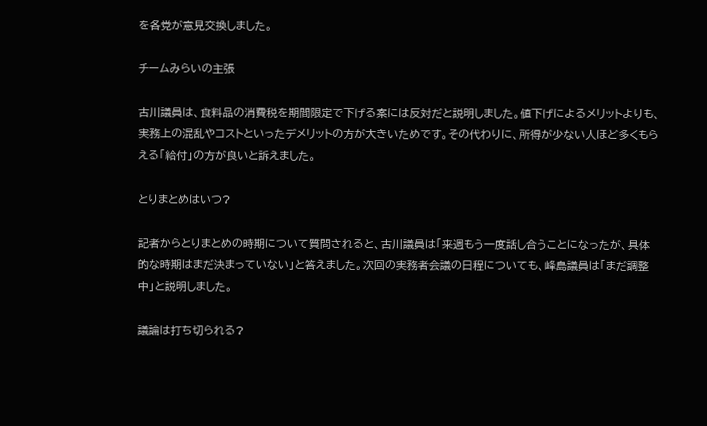を各党が意見交換しました。

チームみらいの主張

古川議員は、食料品の消費税を期間限定で下げる案には反対だと説明しました。値下げによるメリットよりも、実務上の混乱やコストといったデメリットの方が大きいためです。その代わりに、所得が少ない人ほど多くもらえる「給付」の方が良いと訴えました。

とりまとめはいつ?

記者からとりまとめの時期について質問されると、古川議員は「来週もう一度話し合うことになったが、具体的な時期はまだ決まっていない」と答えました。次回の実務者会議の日程についても、峰島議員は「まだ調整中」と説明しました。

議論は打ち切られる?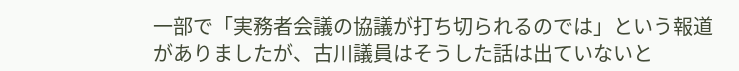一部で「実務者会議の協議が打ち切られるのでは」という報道がありましたが、古川議員はそうした話は出ていないと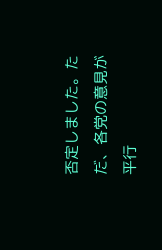否定しました。ただ、各党の意見が平行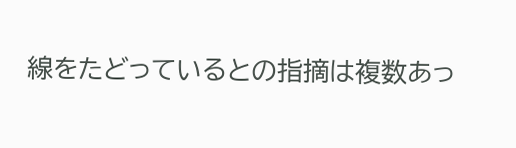線をたどっているとの指摘は複数あっ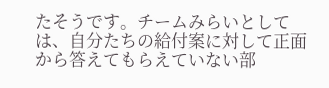たそうです。チームみらいとしては、自分たちの給付案に対して正面から答えてもらえていない部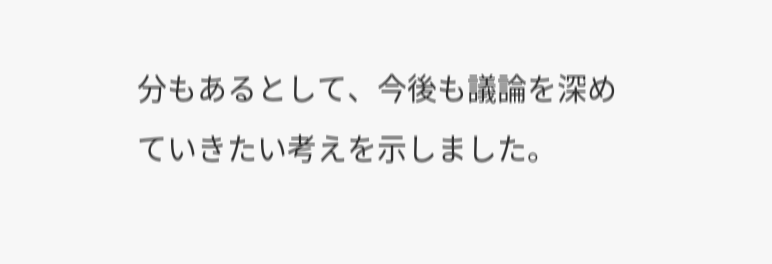分もあるとして、今後も議論を深めていきたい考えを示しました。